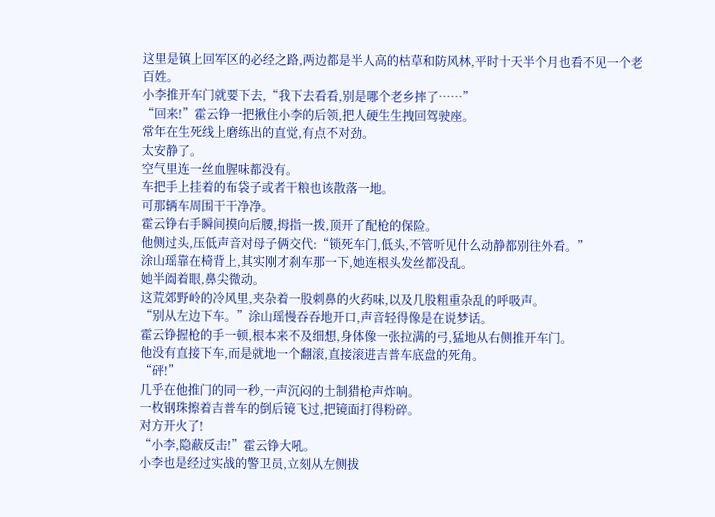这里是镇上回军区的必经之路,两边都是半人高的枯草和防风林,平时十天半个月也看不见一个老百姓。
小李推开车门就要下去,“我下去看看,别是哪个老乡摔了……”
“回来!”霍云铮一把揪住小李的后领,把人硬生生拽回驾驶座。
常年在生死线上磨练出的直觉,有点不对劲。
太安静了。
空气里连一丝血腥味都没有。
车把手上挂着的布袋子或者干粮也该散落一地。
可那辆车周围干干净净。
霍云铮右手瞬间摸向后腰,拇指一拨,顶开了配枪的保险。
他侧过头,压低声音对母子俩交代:“锁死车门,低头,不管听见什么动静都别往外看。”
涂山瑶靠在椅背上,其实刚才刹车那一下,她连根头发丝都没乱。
她半阖着眼,鼻尖微动。
这荒郊野岭的冷风里,夹杂着一股刺鼻的火药味,以及几股粗重杂乱的呼吸声。
“别从左边下车。”涂山瑶慢吞吞地开口,声音轻得像是在说梦话。
霍云铮握枪的手一顿,根本来不及细想,身体像一张拉满的弓,猛地从右侧推开车门。
他没有直接下车,而是就地一个翻滚,直接滚进吉普车底盘的死角。
“砰!”
几乎在他推门的同一秒,一声沉闷的土制猎枪声炸响。
一枚钢珠擦着吉普车的倒后镜飞过,把镜面打得粉碎。
对方开火了!
“小李,隐蔽反击!”霍云铮大吼。
小李也是经过实战的警卫员,立刻从左侧拔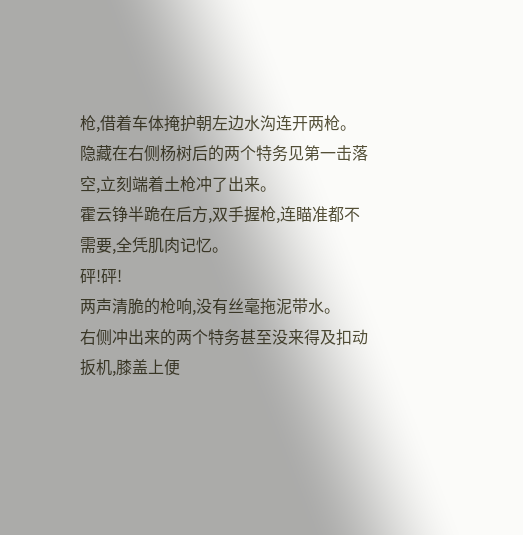枪,借着车体掩护朝左边水沟连开两枪。
隐藏在右侧杨树后的两个特务见第一击落空,立刻端着土枪冲了出来。
霍云铮半跪在后方,双手握枪,连瞄准都不需要,全凭肌肉记忆。
砰!砰!
两声清脆的枪响,没有丝毫拖泥带水。
右侧冲出来的两个特务甚至没来得及扣动扳机,膝盖上便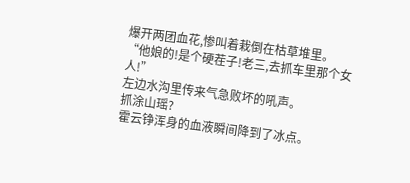爆开两团血花,惨叫着栽倒在枯草堆里。
“他娘的!是个硬茬子!老三,去抓车里那个女人!”
左边水沟里传来气急败坏的吼声。
抓涂山瑶?
霍云铮浑身的血液瞬间降到了冰点。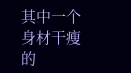其中一个身材干瘦的